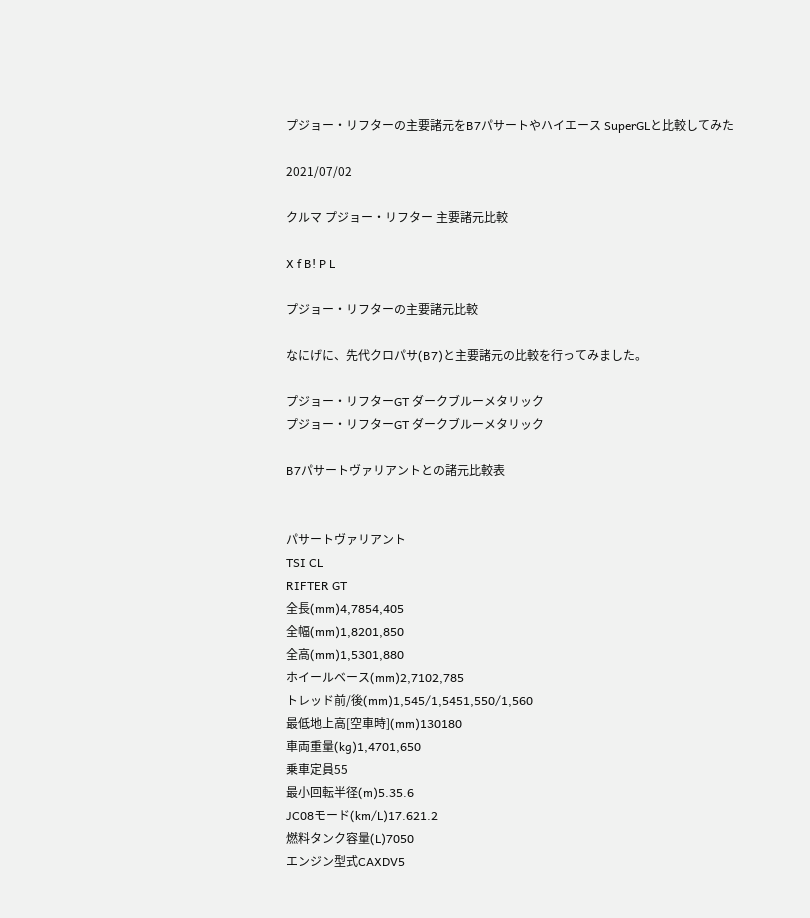プジョー・リフターの主要諸元をB7パサートやハイエース SuperGLと比較してみた

2021/07/02

クルマ プジョー・リフター 主要諸元比較

X f B! P L

プジョー・リフターの主要諸元比較

なにげに、先代クロパサ(B7)と主要諸元の比較を行ってみました。

プジョー・リフターGT ダークブルーメタリック
プジョー・リフターGT ダークブルーメタリック

B7パサートヴァリアントとの諸元比較表


パサートヴァリアント
TSI CL
RIFTER GT
全長(mm)4,7854,405
全幅(mm)1,8201,850
全高(mm)1,5301,880
ホイールベース(mm)2,7102,785
トレッド前/後(mm)1,545/1,5451,550/1,560
最低地上高[空車時](mm)130180
車両重量(kg)1,4701,650
乗車定員55
最小回転半径(m)5.35.6
JC08モード(km/L)17.621.2
燃料タンク容量(L)7050
エンジン型式CAXDV5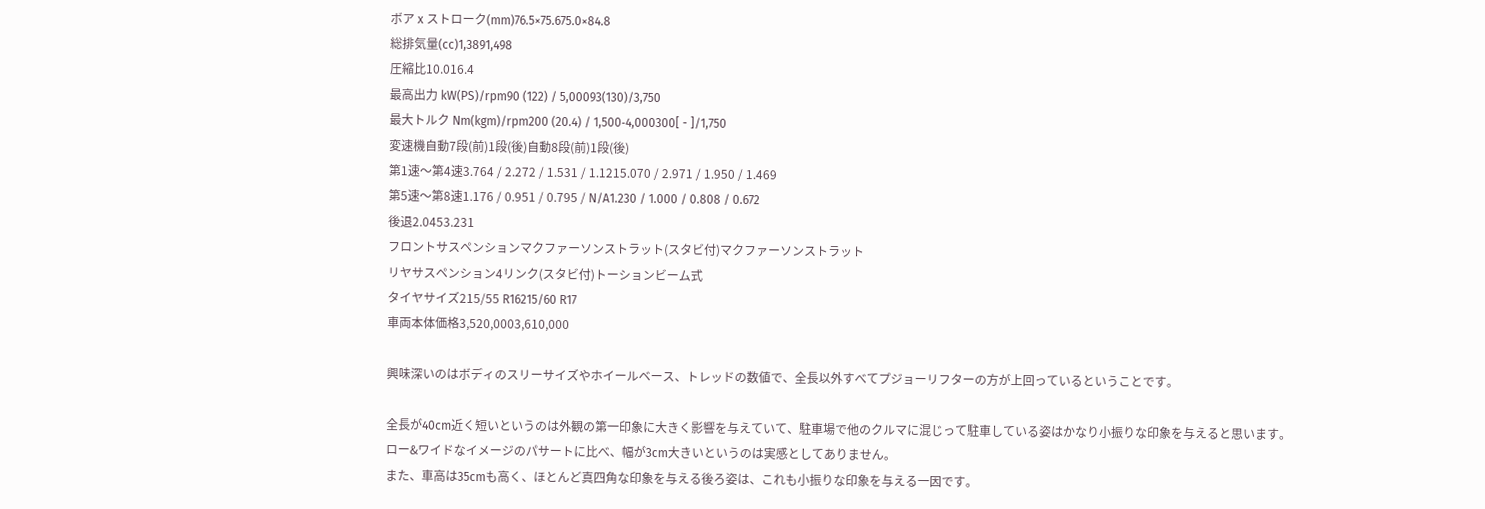ボア x ストローク(mm)76.5×75.675.0×84.8
総排気量(cc)1,3891,498
圧縮比10.016.4
最高出力 kW(PS)/rpm90 (122) / 5,00093(130)/3,750
最大トルク Nm(kgm)/rpm200 (20.4) / 1,500‐4,000300[ - ]/1,750
変速機自動7段(前)1段(後)自動8段(前)1段(後)
第1速〜第4速3.764 / 2.272 / 1.531 / 1.1215.070 / 2.971 / 1.950 / 1.469
第5速〜第8速1.176 / 0.951 / 0.795 / N/A1.230 / 1.000 / 0.808 / 0.672
後退2.0453.231
フロントサスペンションマクファーソンストラット(スタビ付)マクファーソンストラット
リヤサスペンション4リンク(スタビ付)トーションビーム式
タイヤサイズ215/55 R16215/60 R17
車両本体価格3,520,0003,610,000

興味深いのはボディのスリーサイズやホイールベース、トレッドの数値で、全長以外すべてプジョーリフターの方が上回っているということです。

全長が40cm近く短いというのは外観の第一印象に大きく影響を与えていて、駐車場で他のクルマに混じって駐車している姿はかなり小振りな印象を与えると思います。
ロー&ワイドなイメージのパサートに比べ、幅が3cm大きいというのは実感としてありません。
また、車高は35cmも高く、ほとんど真四角な印象を与える後ろ姿は、これも小振りな印象を与える一因です。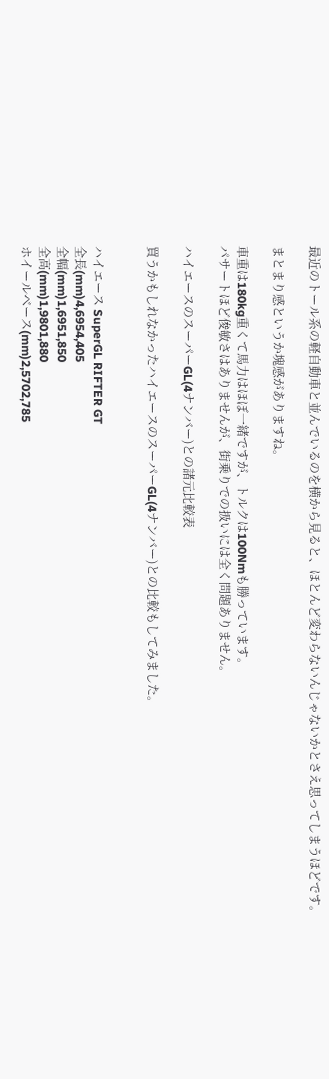最近のトール系の軽自動車と並んでいるのを横から見ると、ほとんど変わらないんじゃないかとさえ思ってしまうほどです。

まとまり感というか塊感がありますね。

車重は180kg重くて馬力はほぼ一緒ですが、トルクは100Nmも勝っています。
パサートほど俊敏さはありませんが、街乗りでの扱いには全く問題ありません。

ハイエースのスーパーGL(4ナンバー)との諸元比較表

買うかもしれなかったハイエースのスーパーGL(4ナンバー)との比較もしてみました。


ハイエース SuperGL RIFTER GT
全長(mm)4,6954,405
全幅(mm)1,6951,850
全高(mm)1,9801,880
ホイールベース(mm)2,5702,785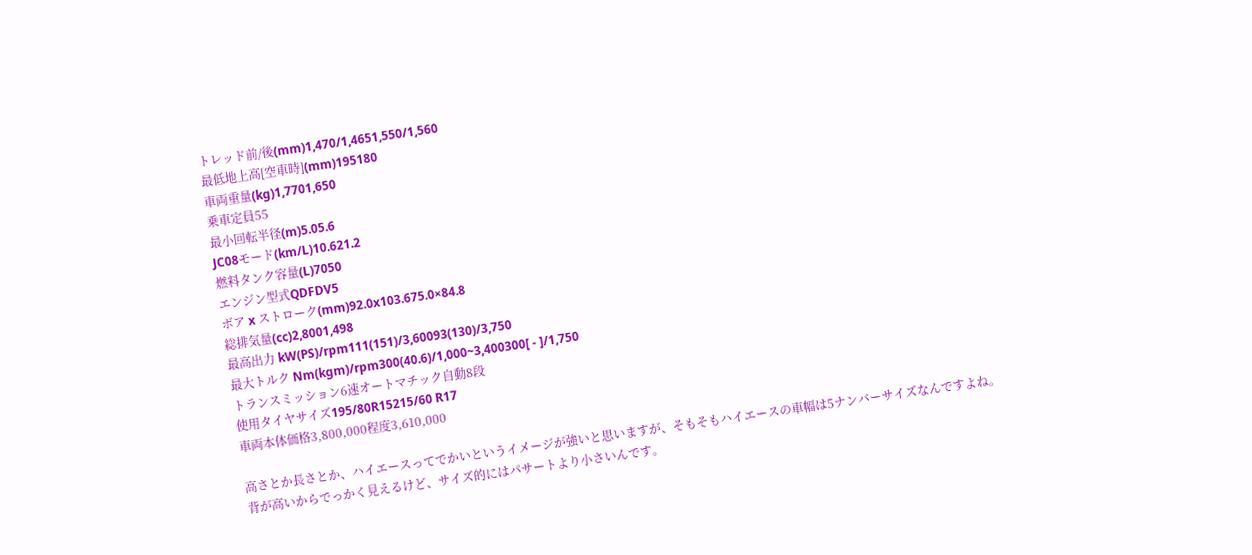トレッド前/後(mm)1,470/1,4651,550/1,560
最低地上高[空車時](mm)195180
車両重量(kg)1,7701,650
乗車定員55
最小回転半径(m)5.05.6
JC08モード(km/L)10.621.2
燃料タンク容量(L)7050
エンジン型式QDFDV5
ボア x ストローク(mm)92.0x103.675.0×84.8
総排気量(cc)2,8001,498
最高出力 kW(PS)/rpm111(151)/3,60093(130)/3,750
最大トルク Nm(kgm)/rpm300(40.6)/1,000~3,400300[ - ]/1,750
トランスミッション6速オートマチック自動8段
使用タイヤサイズ195/80R15215/60 R17
車両本体価格3,800,000程度3,610,000

高さとか長さとか、ハイエースってでかいというイメージが強いと思いますが、そもそもハイエースの車幅は5ナンバーサイズなんですよね。
背が高いからでっかく見えるけど、サイズ的にはパサートより小さいんです。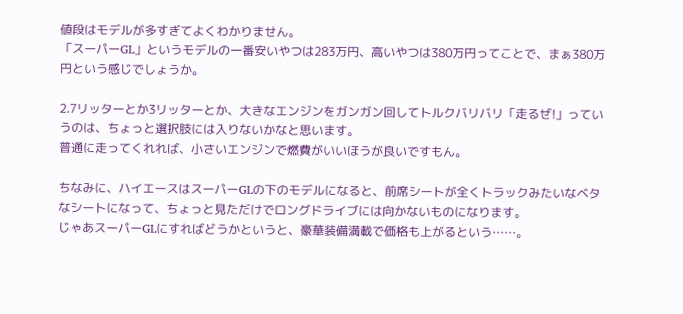値段はモデルが多すぎてよくわかりません。
「スーパーGL」というモデルの一番安いやつは283万円、高いやつは380万円ってことで、まぁ380万円という感じでしょうか。

2.7リッターとか3リッターとか、大きなエンジンをガンガン回してトルクバリバリ「走るぜ!」っていうのは、ちょっと選択肢には入りないかなと思います。
普通に走ってくれれば、小さいエンジンで燃費がいいほうが良いですもん。

ちなみに、ハイエースはスーパーGLの下のモデルになると、前席シートが全くトラックみたいなベタなシートになって、ちょっと見ただけでロングドライブには向かないものになります。
じゃあスーパーGLにすればどうかというと、豪華装備満載で価格も上がるという……。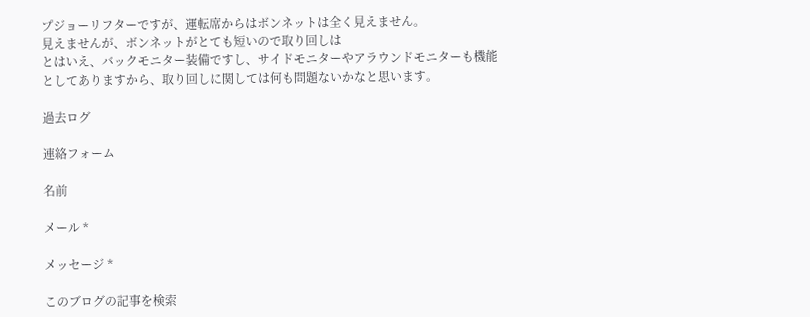プジョーリフターですが、運転席からはボンネットは全く見えません。
見えませんが、ボンネットがとても短いので取り回しは
とはいえ、バックモニター装備ですし、サイドモニターやアラウンドモニターも機能としてありますから、取り回しに関しては何も問題ないかなと思います。

過去ログ

連絡フォーム

名前

メール *

メッセージ *

このブログの記事を検索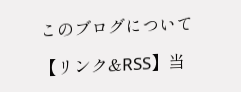このブログについて

【リンク&RSS】当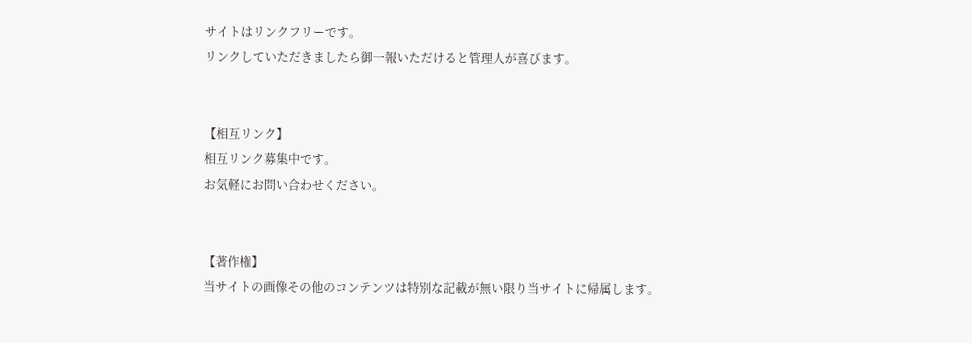サイトはリンクフリーです。
リンクしていただきましたら御一報いただけると管理人が喜びます。


【相互リンク】
相互リンク募集中です。
お気軽にお問い合わせください。


【著作権】
当サイトの画像その他のコンテンツは特別な記載が無い限り当サイトに帰属します。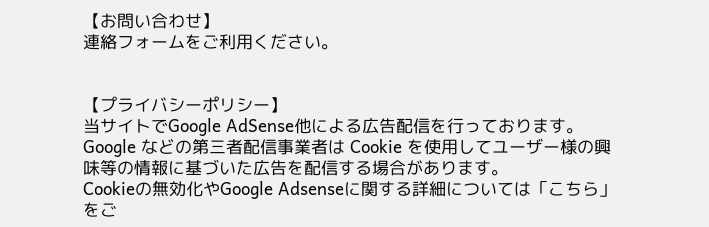【お問い合わせ】
連絡フォームをご利用ください。


【プライバシーポリシー】
当サイトでGoogle AdSense他による広告配信を行っております。
Google などの第三者配信事業者は Cookie を使用してユーザー様の興味等の情報に基づいた広告を配信する場合があります。
Cookieの無効化やGoogle Adsenseに関する詳細については「こちら」をご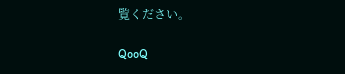覧ください。

QooQ